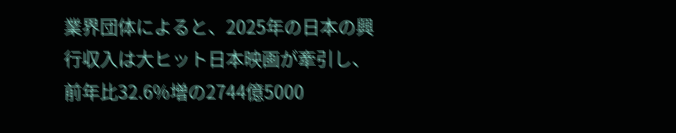業界団体によると、2025年の日本の興行収入は大ヒット日本映画が牽引し、前年比32.6%増の2744億5000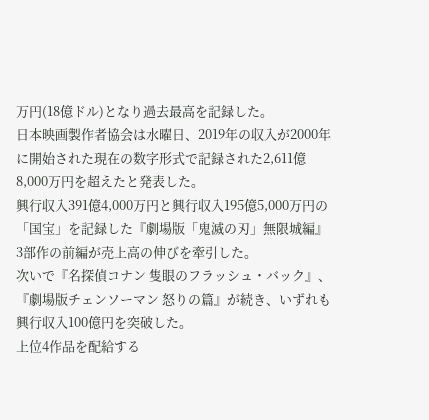万円(18億ドル)となり過去最高を記録した。
日本映画製作者協会は水曜日、2019年の収入が2000年に開始された現在の数字形式で記録された2,611億8,000万円を超えたと発表した。
興行収入391億4,000万円と興行収入195億5,000万円の「国宝」を記録した『劇場版「鬼滅の刃」無限城編』3部作の前編が売上高の伸びを牽引した。
次いで『名探偵コナン 隻眼のフラッシュ・バック』、『劇場版チェンソーマン 怒りの篇』が続き、いずれも興行収入100億円を突破した。
上位4作品を配給する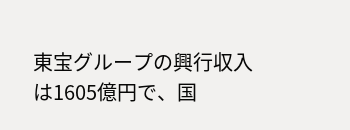東宝グループの興行収入は1605億円で、国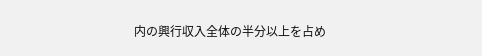内の興行収入全体の半分以上を占め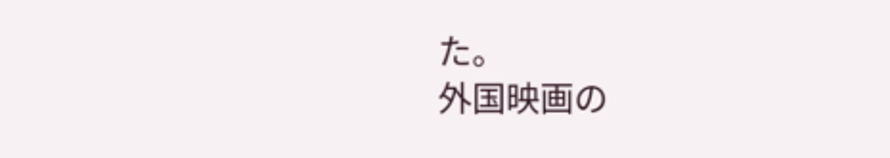た。
外国映画の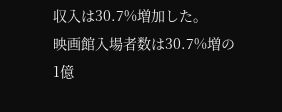収入は30.7%増加した。
映画館入場者数は30.7%増の1億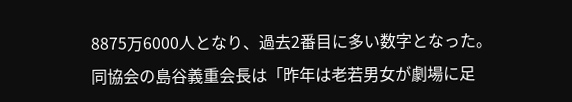8875万6000人となり、過去2番目に多い数字となった。
同協会の島谷義重会長は「昨年は老若男女が劇場に足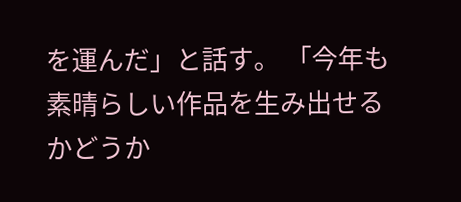を運んだ」と話す。 「今年も素晴らしい作品を生み出せるかどうか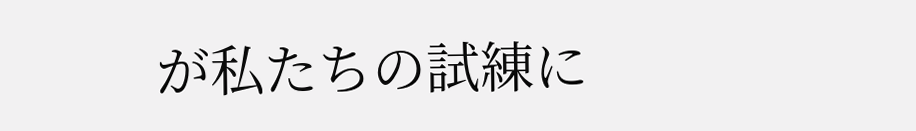が私たちの試練に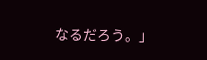なるだろう。」